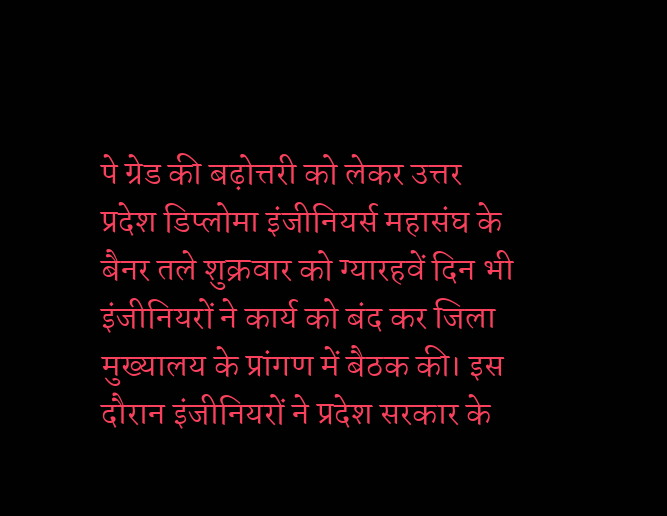पे ग्रेड की बढ़ोत्तरी को लेकर उत्तर प्रदेश डिप्लोमा इंजीनियर्स महासंघ के बैनर तले शुक्रवार को ग्यारहवें दिन भी इंजीनियरों ने कार्य को बंद कर जिला मुख्यालय के प्रांगण में बैठक की। इस दौरान इंजीनियरों ने प्रदेश सरकार के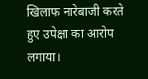खिलाफ नारेबाजी करते हुए उपेक्षा का आरोप लगाया।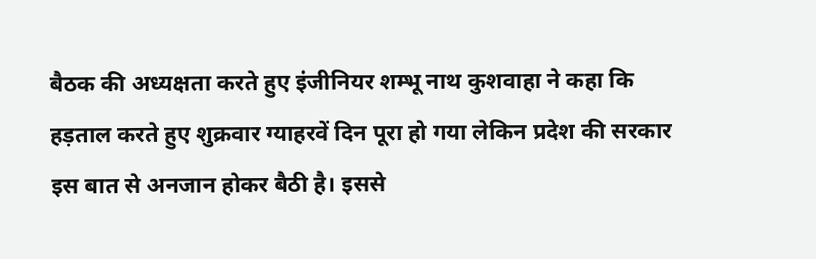बैठक की अध्यक्षता करते हुए इंजीनियर शम्भू नाथ कुशवाहा ने कहा कि हड़ताल करते हुए शुक्रवार ग्याहरवें दिन पूरा हो गया लेकिन प्रदेश की सरकार इस बात से अनजान होकर बैठी है। इससे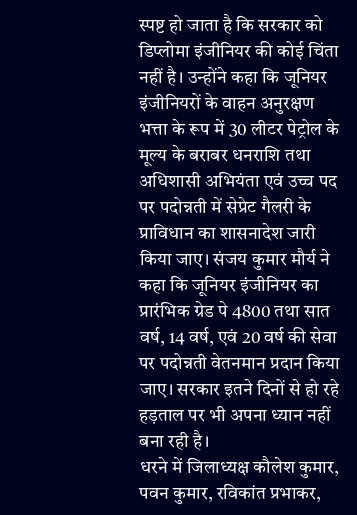स्पष्ट हो जाता है कि सरकार को डिप्लोमा इंजीनियर की कोई चिंता नहीं है। उन्होंने कहा कि जूनियर इंजीनियरों के वाहन अनुरक्षण भत्ता के रूप में 30 लीटर पेट्रोल के मूल्य के बराबर धनराशि तथा अधिशासी अभियंता एवं उच्च पद पर पदोन्नती में सेप्रेट गैलरी के प्राविधान का शासनादेश जारी किया जाए। संजय कुमार मौर्य ने कहा कि जूनियर इंजीनियर का प्रारंभिक ग्रेड पे 4800 तथा सात वर्ष, 14 वर्ष, एवं 20 वर्ष की सेवा पर पदोन्नती वेतनमान प्रदान किया जाए। सरकार इतने दिनों से हो रहे हड़ताल पर भी अपना ध्यान नहीं बना रही है।
धरने में जिलाध्यक्ष कौलेश कुमार, पवन कुमार, रविकांत प्रभाकर,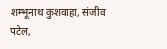शम्भूनाथ कुशवाहा, संजीव पटेल,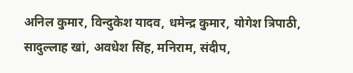अनिल कुमार, विन्दुकेश यादव, धमेन्द्र कुमार, योगेश त्रिपाठी, सादुल्लाह खां, अवधेश सिंह, मनिराम, संदीप,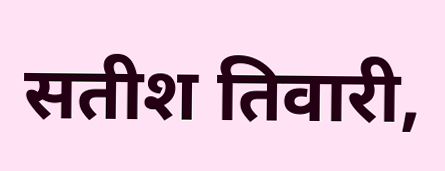सतीश तिवारी,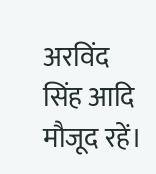अरविंद सिंह आदि मौजूद रहें।